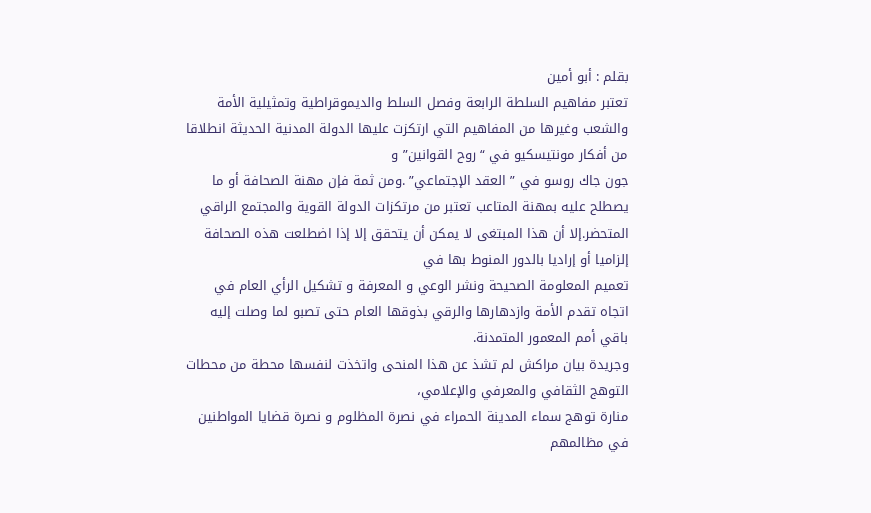بقلم : أبو أمين
تعتبر مفاهيم السلطة الرابعة وفصل السلط والديموقراطية وتمثيلية الأمة والشعب وغيرها من المفاهيم التي ارتكزت عليها الدولة المدنية الحديثة انطلاقا من أفكار مونتيسكيو في “روح القوانين” و
جون جاك روسو في ” العقد الإجتماعي” .ومن ثمة فإن مهنة الصحافة أو ما يصطلح عليه بمهنة المتاعب تعتبر من مرتكزات الدولة القوية والمجتمع الراقي المتحضر.إلا أن هذا المبتغى لا يمكن أن يتحقق إلا إذا اضطلعت هذه الصحافة إلزاميا أو إراديا بالدور المنوط بها في
تعميم المعلومة الصحيحة ونشر الوعي و المعرفة و تشكيل الرأي العام في اتجاه تقدم الأمة وازدهارها والرقي بذوقها العام حتى تصبو لما وصلت إليه باقي أمم المعمور المتمدنة.
وجريدة بيان مراكش لم تشذ عن هذا المنحى واتخذت لنفسها محطة من محطات التوهج الثقافي والمعرفي والإعلامي،
منارة توهج سماء المدينة الحمراء في نصرة المظلوم و نصرة قضايا المواطنين في مظالمهم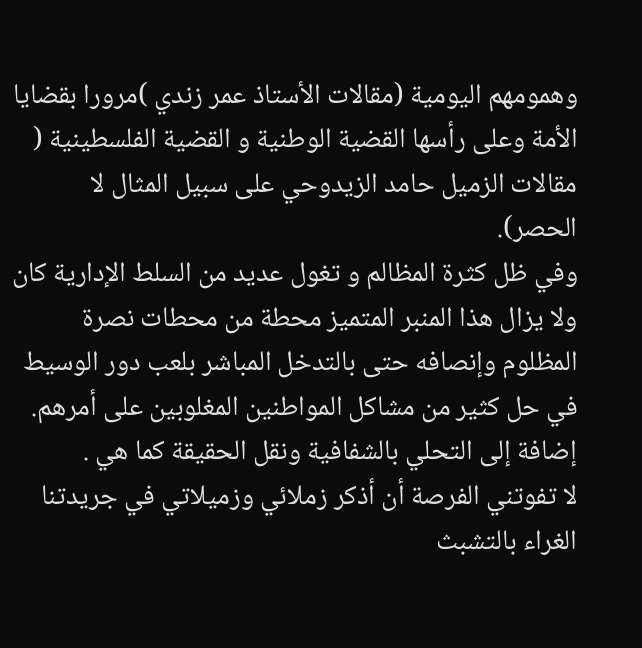وهمومهم اليومية (مقالات الأستاذ عمر زندي )مرورا بقضايا الأمة وعلى رأسها القضية الوطنية و القضية الفلسطينية ( مقالات الزميل حامد الزيدوحي على سبيل المثال لا الحصر).
وفي ظل كثرة المظالم و تغول عديد من السلط الإدارية كان ولا يزال هذا المنبر المتميز محطة من محطات نصرة المظلوم وإنصافه حتى بالتدخل المباشر بلعب دور الوسيط في حل كثير من مشاكل المواطنين المغلوبين على أمرهم.
إضافة إلى التحلي بالشفافية ونقل الحقيقة كما هي .
لا تفوتني الفرصة أن أذكر زملائي وزميلاتي في جريدتنا الغراء بالتشبث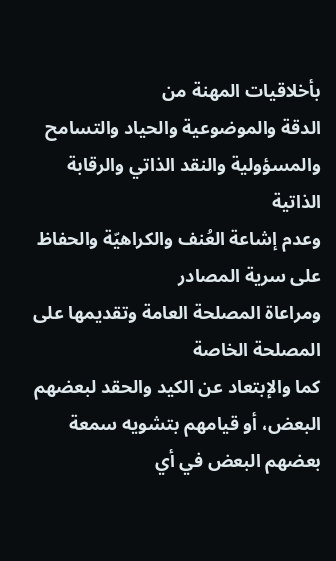بأخلاقيات المهنة من
الدقة والموضوعية والحياد والتسامح والمسؤولية والنقد الذاتي والرقابة الذاتية
وعدم إشاعة العُنف والكراهيّة والحفاظ على سرية المصادر
ومراعاة المصلحة العامة وتقديمها على المصلحة الخاصة
كما والإبتعاد عن الكيد والحقد لبعضهم البعض، أو قيامهم بتشويه سمعة بعضهم البعض في أي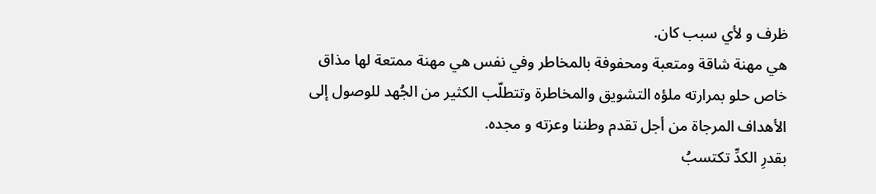ظرف و لأي سبب كان.
هي مهنة شاقة ومتعبة ومحفوفة بالمخاطر وفي نفس هي مهنة ممتعة لها مذاق خاص حلو بمرارته ملؤه التشويق والمخاطرة وتتطلّب الكثير من الجُهد للوصول إلى الأهداف المرجاة من أجل تقدم وطننا وعزته و مجده.
بقدرِ الكدِّ تكتسبُ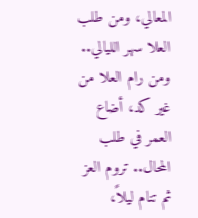المعالي، ومن طلب العلا سهر الليالي.. ومن رام العلا من غير كد، أضاع العمر في طلب المحال.. تروم العز ثم تنام ليلاً،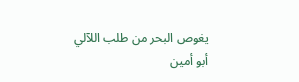يغوص البحر من طلب اللآلي
أبو أمين